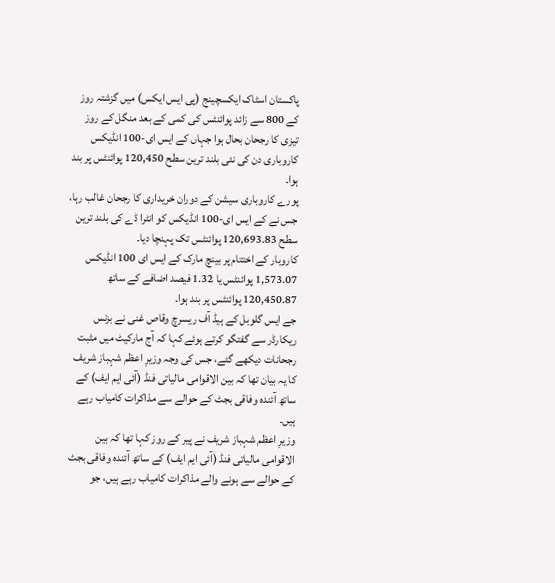پاکستان اسٹاک ایکسچینج (پی ایس ایکس) میں گزشتہ روز کے 800 سے زائد پوائنٹس کی کمی کے بعد منگل کے روز تیزی کا رجحان بحال ہوا جہاں کے ایس ای-100 انڈیکس کاروباری دن کی نئی بلند ترین سطح 120,450 پوائنٹس پر بند ہوا۔
پورے کاروباری سیشن کے دوران خریداری کا رجحان غالب رہا، جس نے کے ایس ای-100 انڈیکس کو انٹرا ڈے کی بلند ترین سطح 120,693.83 پوائنٹس تک پہنچا دیا۔
کاروبار کے اختتام پر بینچ مارک کے ایس ای 100 انڈیکس 1,573.07 پوائنٹس یا 1.32 فیصد اضافے کے ساتھ 120,450.87 پوائنٹس پر بند ہوا۔
جے ایس گلوبل کے ہیڈ آف ریسرچ وقاص غنی نے بزنس ریکارڈر سے گفتگو کرتے ہوئے کہا کہ آج مارکیٹ میں مثبت رجحانات دیکھے گئے، جس کی وجہ وزیرِ اعظم شہباز شریف کا یہ بیان تھا کہ بین الاقوامی مالیاتی فنڈ (آئی ایم ایف) کے ساتھ آئندہ وفاقی بجٹ کے حوالے سے مذاکرات کامیاب رہے ہیں۔
وزیرِ اعظم شہباز شریف نے پیر کے روز کہا تھا کہ بین الاقوامی مالیاتی فنڈ (آئی ایم ایف) کے ساتھ آئندہ وفاقی بجٹ کے حوالے سے ہونے والے مذاکرات کامیاب رہے ہیں، جو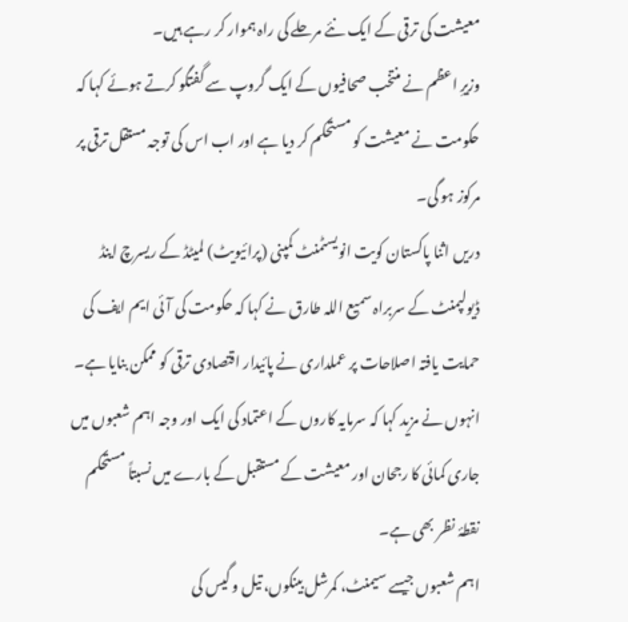معیشت کی ترقی کے ایک نئے مرحلے کی راہ ہموار کر رہے ہیں۔
وزیرِ اعظم نے منتخب صحافیوں کے ایک گروپ سے گفتگو کرتے ہوئے کہا کہ حکومت نے معیشت کو مستحکم کر دیا ہے اور اب اس کی توجہ مستقل ترقی پر مرکوز ہو گی۔
دریں اثنا پاکستان کویت انویسٹمنٹ کمپنی (پرائیویٹ) لمیٹڈ کے ریسرچ اینڈ ڈیولپمنٹ کے سربراہ سمیع اللہ طارق نے کہا کہ حکومت کی آئی ایم ایف کی حمایت یافتہ اصلاحات پر عملداری نے پائیدار اقتصادی ترقی کو ممکن بنایا ہے۔
انہوں نے مزید کہا کہ سرمایہ کاروں کے اعتماد کی ایک اور وجہ اہم شعبوں میں جاری کمائی کا رجحان اور معیشت کے مستقبل کے بارے میں نسبتاً مستحکم نقطۂ نظر بھی ہے۔
اہم شعبوں جیسے سیمنٹ، کمرشل بینکوں، تیل و گیس کی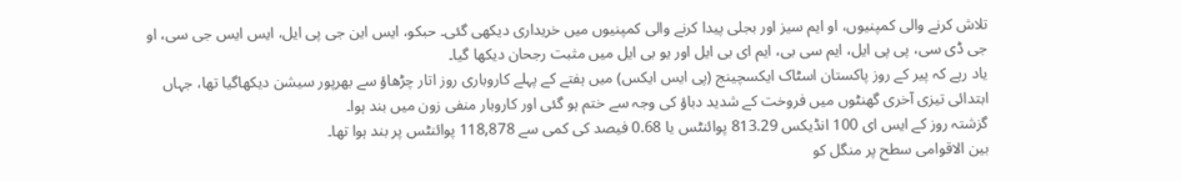تلاش کرنے والی کمپنیوں، او ایم سیز اور بجلی پیدا کرنے والی کمپنیوں میں خریداری دیکھی گئی۔ حبکو، ایس این جی پی ایل، ایس ایس جی سی، او جی ڈی سی، پی پی ایل، ایم سی بی، ایم ای بی ایل اور یو بی ایل میں مثبت رجحان دیکھا گیا۔
یاد رہے کہ پیر کے روز پاکستان اسٹاک ایکسچینج (پی ایس ایکس) میں ہفتے کے پہلے کاروباری روز اتار چڑھاؤ سے بھرپور سیشن دیکھاگیا تھا، جہاں ابتدائی تیزی آخری گھنٹوں میں فروخت کے شدید دباؤ کی وجہ سے ختم ہو گئی اور کاروبار منفی زون میں بند ہوا۔
گزشتہ روز کے ایس ای 100 انڈیکس 813.29 پوائنٹس یا 0.68 فیصد کی کمی سے 118,878 پوائنٹس پر بند ہوا تھا۔
بین الاقوامی سطح پر منگل کو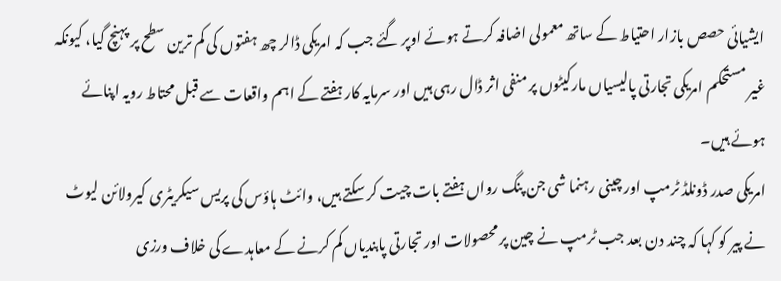ایشیائی حصص بازار احتیاط کے ساتھ معمولی اضافہ کرتے ہوئے اوپر گئے جب کہ امریکی ڈالر چھ ہفتوں کی کم ترین سطح پر پہنچ گیا، کیونکہ غیر مستحکم امریکی تجارتی پالیسیاں مارکیٹوں پر منفی اثر ڈال رہی ہیں اور سرمایہ کار ہفتے کے اہم واقعات سے قبل محتاط رویہ اپنائے ہوئے ہیں۔
امریکی صدر ڈونلڈ ٹرمپ اور چینی رہنما شی جن پنگ رواں ہفتے بات چیت کر سکتے ہیں، وائٹ ہاؤس کی پریس سیکریٹری کیرولائن لیوٹ نے پیر کو کہا کہ چند دن بعد جب ٹرمپ نے چین پر محصولات اور تجارتی پابندیاں کم کرنے کے معاہدے کی خلاف ورزی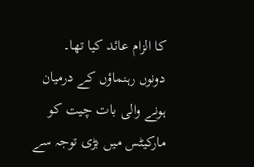کا الزام عائد کیا تھا۔
دونوں رہنماؤں کے درمیان ہونے والی بات چیت کو مارکیٹس میں بڑی توجہ سے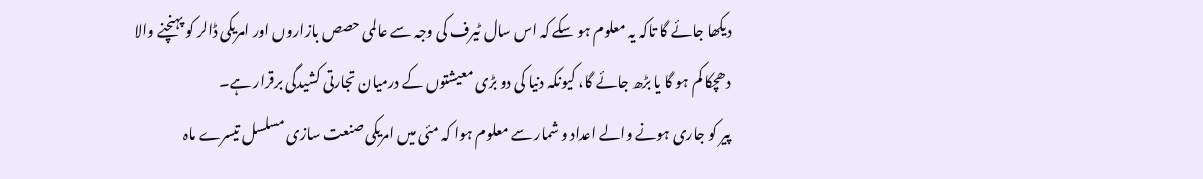دیکھا جائے گا تاکہ یہ معلوم ہو سکے کہ اس سال ٹیرف کی وجہ سے عالمی حصص بازاروں اور امریکی ڈالر کو پہنچنے والا دھچکا کم ہو گا یا بڑھ جائے گا، کیونکہ دنیا کی دو بڑی معیشتوں کے درمیان تجارتی کشیدگی برقرار ہے۔
پیر کو جاری ہونے والے اعداد و شمار سے معلوم ہوا کہ مئی میں امریکی صنعت سازی مسلسل تیسرے ماہ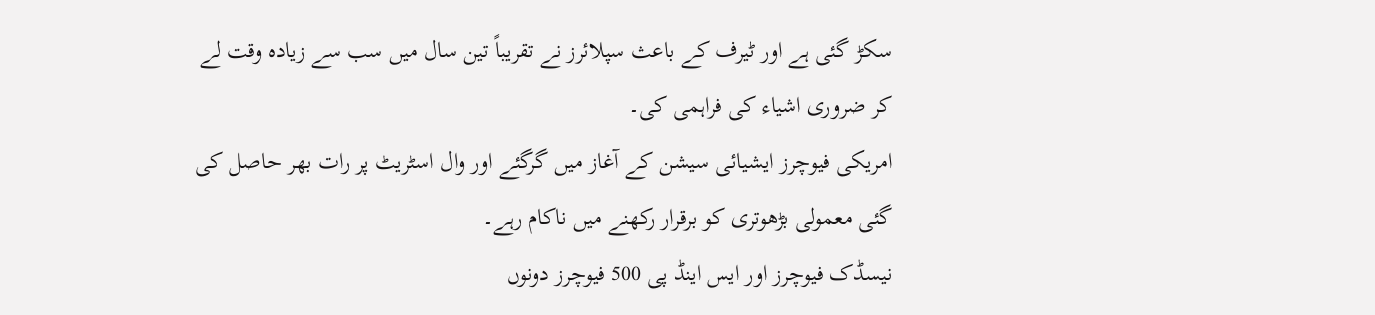سکڑ گئی ہے اور ٹیرف کے باعث سپلائرز نے تقریباً تین سال میں سب سے زیادہ وقت لے کر ضروری اشیاء کی فراہمی کی۔
امریکی فیوچرز ایشیائی سیشن کے آغاز میں گرگئے اور وال اسٹریٹ پر رات بھر حاصل کی گئی معمولی بڑھوتری کو برقرار رکھنے میں ناکام رہے۔
نیسڈک فیوچرز اور ایس اینڈ پی 500 فیوچرز دونوں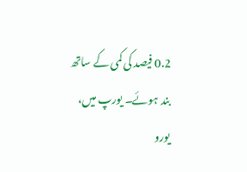0.2 فیصد کی کمی کے ساتھ بند ہوئے۔ یورپ میں، یورو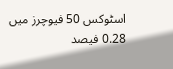اسٹوکس 50 فیوچرز میں 0.28 فیصد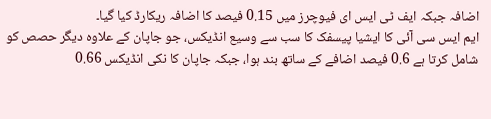اضافہ جبکہ ایف ٹی ایس ای فیوچرز میں 0.15 فیصد کا اضافہ ریکارڈ کیا گیا۔
ایم ایس سی آئی کا ایشیا پیسفک کا سب سے وسیع انڈیکس، جو جاپان کے علاوہ دیگر حصص کو شامل کرتا ہے 0.6 فیصد اضافے کے ساتھ بند ہوا، جبکہ جاپان کا نکی انڈیکس 0.66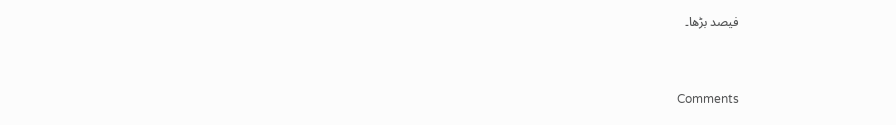فیصد بڑھا۔


Comments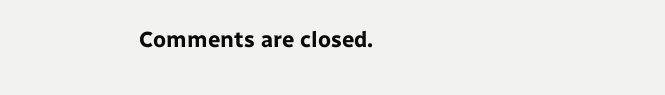Comments are closed.